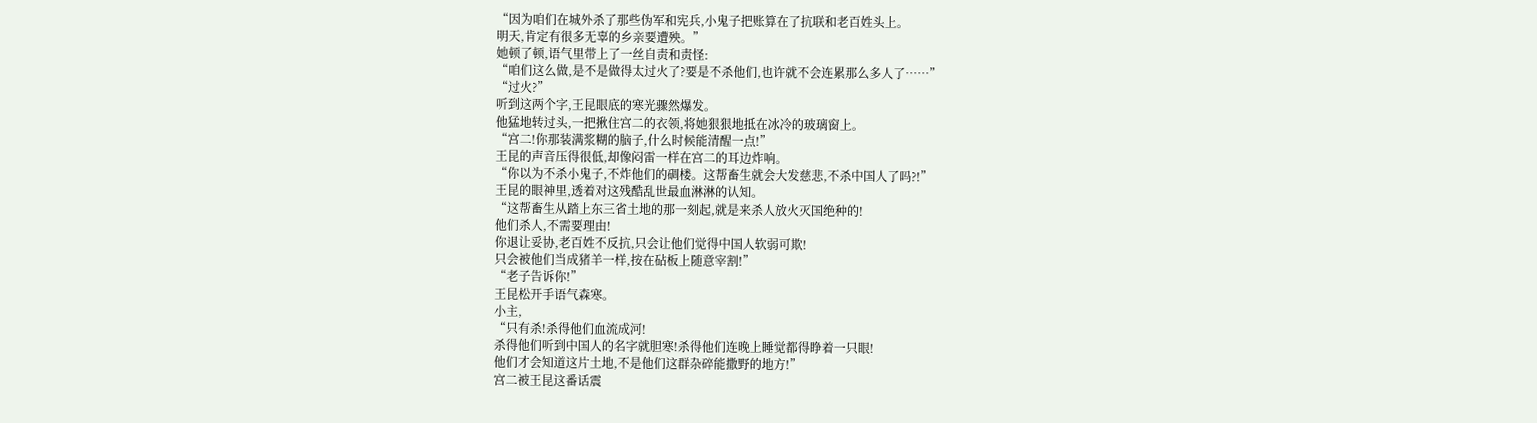“因为咱们在城外杀了那些伪军和宪兵,小鬼子把账算在了抗联和老百姓头上。
明天,肯定有很多无辜的乡亲要遭殃。”
她顿了顿,语气里带上了一丝自责和责怪:
“咱们这么做,是不是做得太过火了?要是不杀他们,也许就不会连累那么多人了……”
“过火?”
听到这两个字,王昆眼底的寒光骤然爆发。
他猛地转过头,一把揪住宫二的衣领,将她狠狠地抵在冰冷的玻璃窗上。
“宫二!你那装满浆糊的脑子,什么时候能清醒一点!”
王昆的声音压得很低,却像闷雷一样在宫二的耳边炸响。
“你以为不杀小鬼子,不炸他们的碉楼。这帮畜生就会大发慈悲,不杀中国人了吗?!”
王昆的眼神里,透着对这残酷乱世最血淋淋的认知。
“这帮畜生从踏上东三省土地的那一刻起,就是来杀人放火灭国绝种的!
他们杀人,不需要理由!
你退让妥协,老百姓不反抗,只会让他们觉得中国人软弱可欺!
只会被他们当成猪羊一样,按在砧板上随意宰割!”
“老子告诉你!”
王昆松开手语气森寒。
小主,
“只有杀!杀得他们血流成河!
杀得他们听到中国人的名字就胆寒!杀得他们连晚上睡觉都得睁着一只眼!
他们才会知道这片土地,不是他们这群杂碎能撒野的地方!”
宫二被王昆这番话震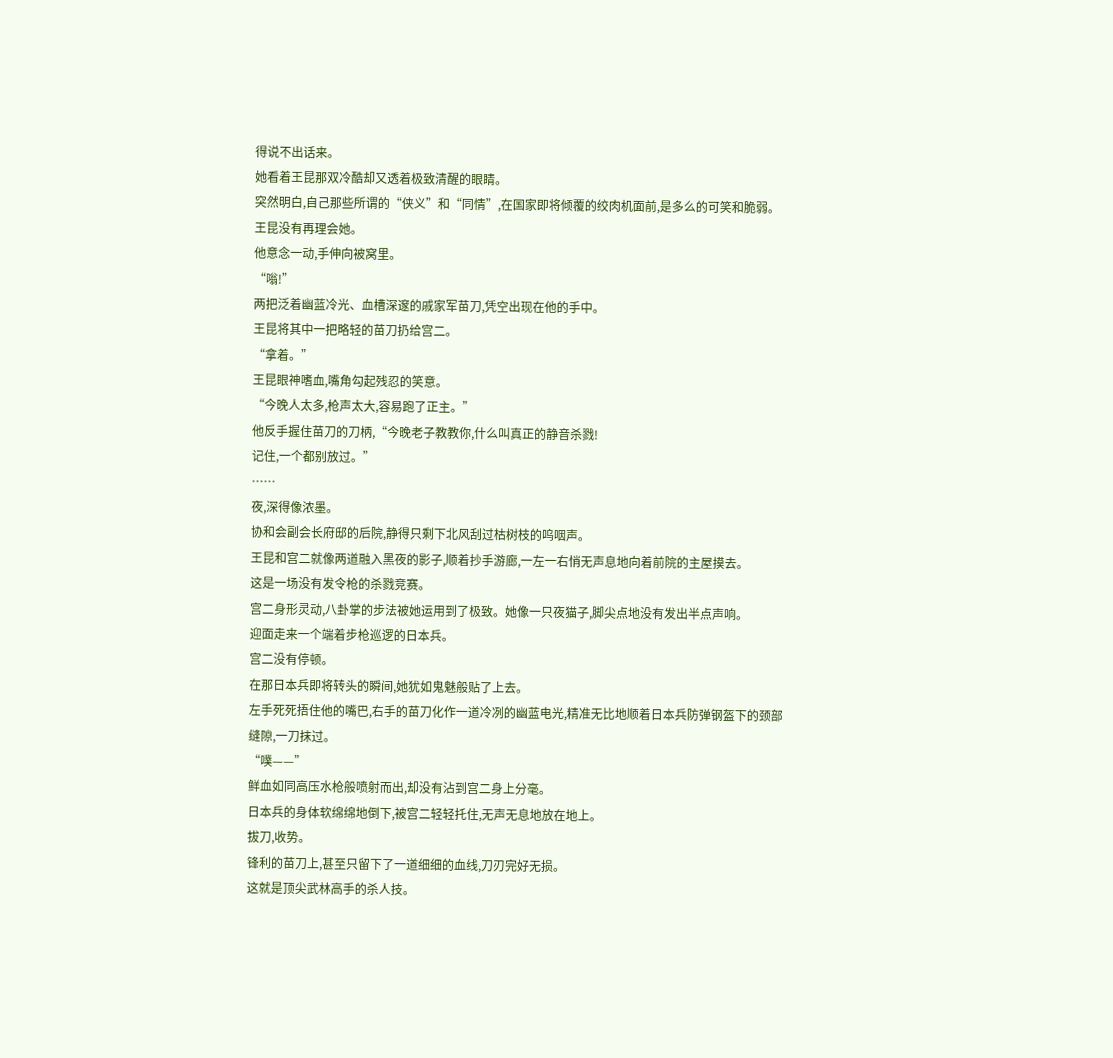得说不出话来。
她看着王昆那双冷酷却又透着极致清醒的眼睛。
突然明白,自己那些所谓的“侠义”和“同情”,在国家即将倾覆的绞肉机面前,是多么的可笑和脆弱。
王昆没有再理会她。
他意念一动,手伸向被窝里。
“嗡!”
两把泛着幽蓝冷光、血槽深邃的戚家军苗刀,凭空出现在他的手中。
王昆将其中一把略轻的苗刀扔给宫二。
“拿着。”
王昆眼神嗜血,嘴角勾起残忍的笑意。
“今晚人太多,枪声太大,容易跑了正主。”
他反手握住苗刀的刀柄,“今晚老子教教你,什么叫真正的静音杀戮!
记住,一个都别放过。”
……
夜,深得像浓墨。
协和会副会长府邸的后院,静得只剩下北风刮过枯树枝的呜咽声。
王昆和宫二就像两道融入黑夜的影子,顺着抄手游廊,一左一右悄无声息地向着前院的主屋摸去。
这是一场没有发令枪的杀戮竞赛。
宫二身形灵动,八卦掌的步法被她运用到了极致。她像一只夜猫子,脚尖点地没有发出半点声响。
迎面走来一个端着步枪巡逻的日本兵。
宫二没有停顿。
在那日本兵即将转头的瞬间,她犹如鬼魅般贴了上去。
左手死死捂住他的嘴巴,右手的苗刀化作一道冷冽的幽蓝电光,精准无比地顺着日本兵防弹钢盔下的颈部缝隙,一刀抹过。
“噗——”
鲜血如同高压水枪般喷射而出,却没有沾到宫二身上分毫。
日本兵的身体软绵绵地倒下,被宫二轻轻托住,无声无息地放在地上。
拔刀,收势。
锋利的苗刀上,甚至只留下了一道细细的血线,刀刃完好无损。
这就是顶尖武林高手的杀人技。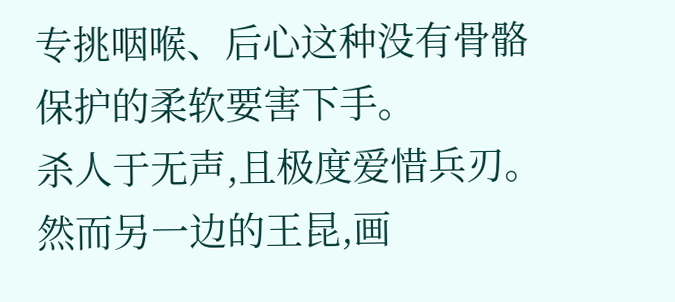专挑咽喉、后心这种没有骨骼保护的柔软要害下手。
杀人于无声,且极度爱惜兵刃。
然而另一边的王昆,画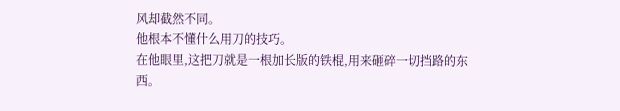风却截然不同。
他根本不懂什么用刀的技巧。
在他眼里,这把刀就是一根加长版的铁棍,用来砸碎一切挡路的东西。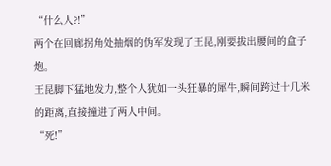“什么人?!”
两个在回廊拐角处抽烟的伪军发现了王昆,刚要拔出腰间的盒子炮。
王昆脚下猛地发力,整个人犹如一头狂暴的犀牛,瞬间跨过十几米的距离,直接撞进了两人中间。
“死!”